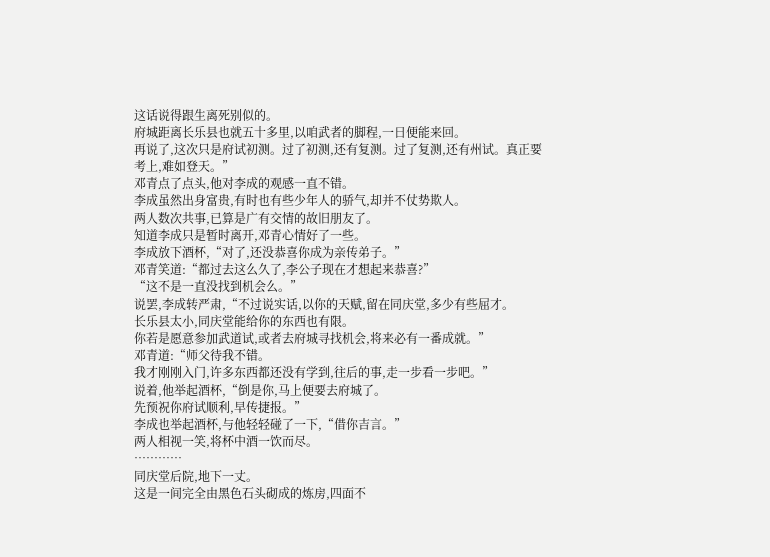这话说得跟生离死别似的。
府城距离长乐县也就五十多里,以咱武者的脚程,一日便能来回。
再说了,这次只是府试初测。过了初测,还有复测。过了复测,还有州试。真正要考上,难如登天。”
邓青点了点头,他对李成的观感一直不错。
李成虽然出身富贵,有时也有些少年人的骄气,却并不仗势欺人。
两人数次共事,已算是广有交情的故旧朋友了。
知道李成只是暂时离开,邓青心情好了一些。
李成放下酒杯,“对了,还没恭喜你成为亲传弟子。”
邓青笑道:“都过去这么久了,李公子现在才想起来恭喜?”
“这不是一直没找到机会么。”
说罢,李成转严肃,“不过说实话,以你的天赋,留在同庆堂,多少有些屈才。
长乐县太小,同庆堂能给你的东西也有限。
你若是愿意参加武道试,或者去府城寻找机会,将来必有一番成就。”
邓青道:“师父待我不错。
我才刚刚入门,许多东西都还没有学到,往后的事,走一步看一步吧。”
说着,他举起酒杯,“倒是你,马上便要去府城了。
先预祝你府试顺利,早传捷报。”
李成也举起酒杯,与他轻轻碰了一下,“借你吉言。”
两人相视一笑,将杯中酒一饮而尽。
…………
同庆堂后院,地下一丈。
这是一间完全由黑色石头砌成的炼房,四面不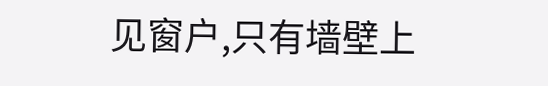见窗户,只有墙壁上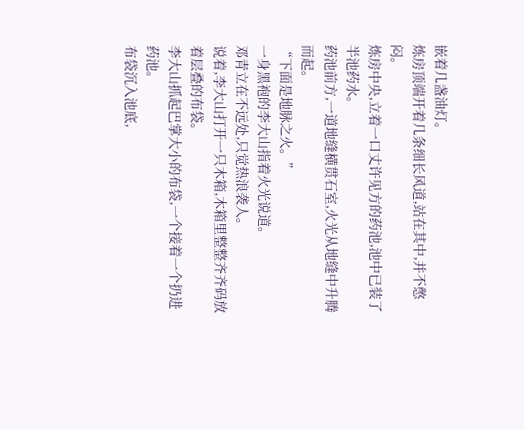嵌着几盏油灯。
炼房顶端开着几条细长风道,站在其中,并不憋闷。
炼房中央,立着一口丈许见方的药池,池中已装了半池药水。
药池前方,一道地缝横贯石室,火光从地缝中升腾而起。
“下面是地脉之火。”
一身黑袍的李大山指着火光说道。
邓青立在不远处,只觉热浪袭人。
说着,李大山打开一只木箱,木箱里整整齐齐码放着层叠的布袋。
李大山抓起巴掌大小的布袋,一个接着一个扔进药池。
布袋沉入池底,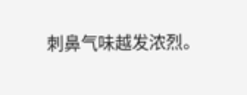刺鼻气味越发浓烈。